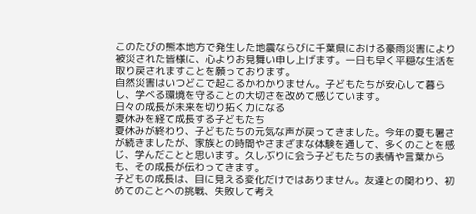このたびの熊本地方で発生した地震ならびに千葉県における豪雨災害により被災された皆様に、心よりお見舞い申し上げます。一日も早く平穏な生活を取り戻されますことを願っております。
自然災害はいつどこで起こるかわかりません。子どもたちが安心して暮らし、学べる環境を守ることの大切さを改めて感じています。
日々の成長が未来を切り拓く力になる
夏休みを経て成長する子どもたち
夏休みが終わり、子どもたちの元気な声が戻ってきました。今年の夏も暑さが続きましたが、家族との時間やさまざまな体験を通して、多くのことを感じ、学んだことと思います。久しぶりに会う子どもたちの表情や言葉からも、その成長が伝わってきます。
子どもの成長は、目に見える変化だけではありません。友達との関わり、初めてのことへの挑戦、失敗して考え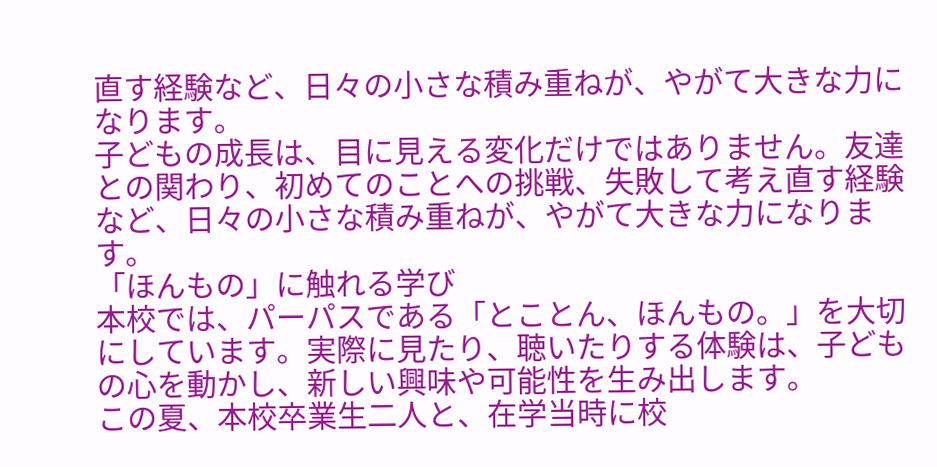直す経験など、日々の小さな積み重ねが、やがて大きな力になります。
子どもの成長は、目に見える変化だけではありません。友達との関わり、初めてのことへの挑戦、失敗して考え直す経験など、日々の小さな積み重ねが、やがて大きな力になります。
「ほんもの」に触れる学び
本校では、パーパスである「とことん、ほんもの。」を大切にしています。実際に見たり、聴いたりする体験は、子どもの心を動かし、新しい興味や可能性を生み出します。
この夏、本校卒業生二人と、在学当時に校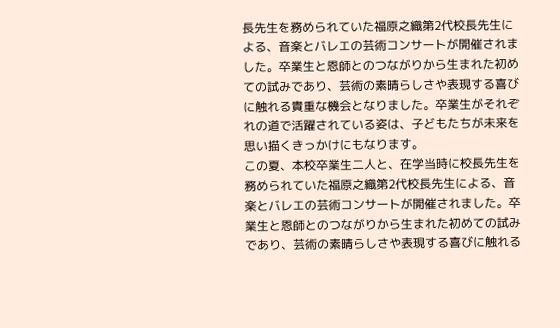長先生を務められていた福原之織第2代校長先生による、音楽とバレエの芸術コンサートが開催されました。卒業生と恩師とのつながりから生まれた初めての試みであり、芸術の素晴らしさや表現する喜びに触れる貴重な機会となりました。卒業生がそれぞれの道で活躍されている姿は、子どもたちが未来を思い描くきっかけにもなります。
この夏、本校卒業生二人と、在学当時に校長先生を務められていた福原之織第2代校長先生による、音楽とバレエの芸術コンサートが開催されました。卒業生と恩師とのつながりから生まれた初めての試みであり、芸術の素晴らしさや表現する喜びに触れる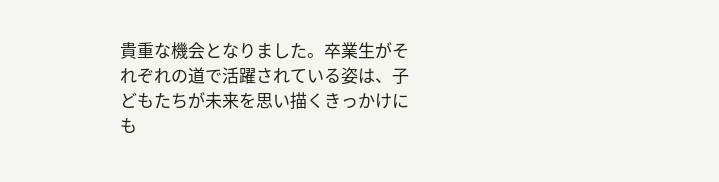貴重な機会となりました。卒業生がそれぞれの道で活躍されている姿は、子どもたちが未来を思い描くきっかけにも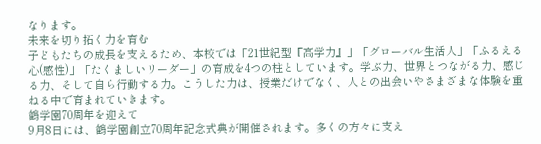なります。
未来を切り拓く力を育む
子どもたちの成長を支えるため、本校では「21世紀型『高学力』」「グローバル生活人」「ふるえる心(感性)」「たくましいリーダー」の育成を4つの柱としています。学ぶ力、世界とつながる力、感じる力、そして自ら行動する力。こうした力は、授業だけでなく、人との出会いやさまざまな体験を重ねる中で育まれていきます。
鶴学園70周年を迎えて
9月8日には、鶴学園創立70周年記念式典が開催されます。多くの方々に支え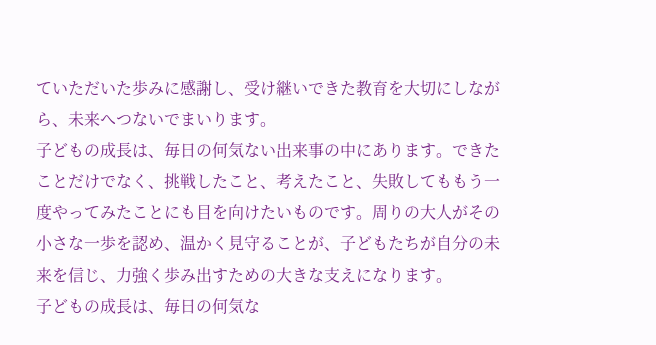ていただいた歩みに感謝し、受け継いできた教育を大切にしながら、未来へつないでまいります。
子どもの成長は、毎日の何気ない出来事の中にあります。できたことだけでなく、挑戦したこと、考えたこと、失敗してももう一度やってみたことにも目を向けたいものです。周りの大人がその小さな一歩を認め、温かく見守ることが、子どもたちが自分の未来を信じ、力強く歩み出すための大きな支えになります。
子どもの成長は、毎日の何気な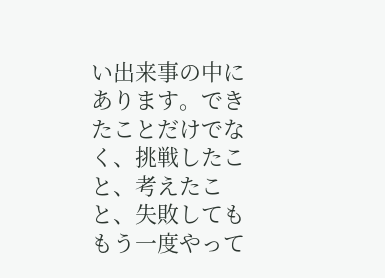い出来事の中にあります。できたことだけでなく、挑戦したこと、考えたこと、失敗してももう一度やって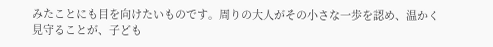みたことにも目を向けたいものです。周りの大人がその小さな一歩を認め、温かく見守ることが、子ども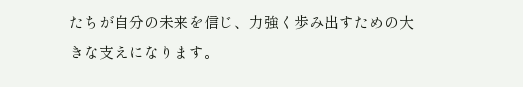たちが自分の未来を信じ、力強く歩み出すための大きな支えになります。